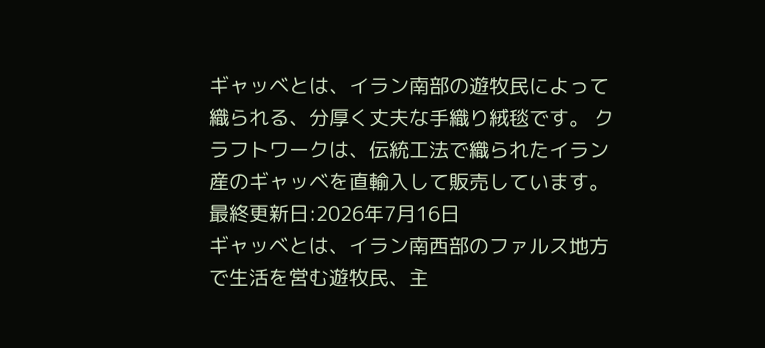ギャッベとは、イラン南部の遊牧民によって織られる、分厚く丈夫な手織り絨毯です。 クラフトワークは、伝統工法で織られたイラン産のギャッベを直輸入して販売しています。
最終更新日:2026年7月16日
ギャッベとは、イラン南西部のファルス地方で生活を営む遊牧民、主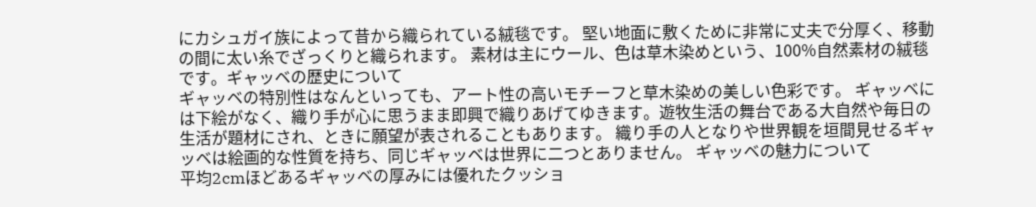にカシュガイ族によって昔から織られている絨毯です。 堅い地面に敷くために非常に丈夫で分厚く、移動の間に太い糸でざっくりと織られます。 素材は主にウール、色は草木染めという、100%自然素材の絨毯です。ギャッベの歴史について
ギャッベの特別性はなんといっても、アート性の高いモチーフと草木染めの美しい色彩です。 ギャッベには下絵がなく、織り手が心に思うまま即興で織りあげてゆきます。遊牧生活の舞台である大自然や毎日の生活が題材にされ、ときに願望が表されることもあります。 織り手の人となりや世界観を垣間見せるギャッベは絵画的な性質を持ち、同じギャッベは世界に二つとありません。 ギャッベの魅力について
平均2cmほどあるギャッベの厚みには優れたクッショ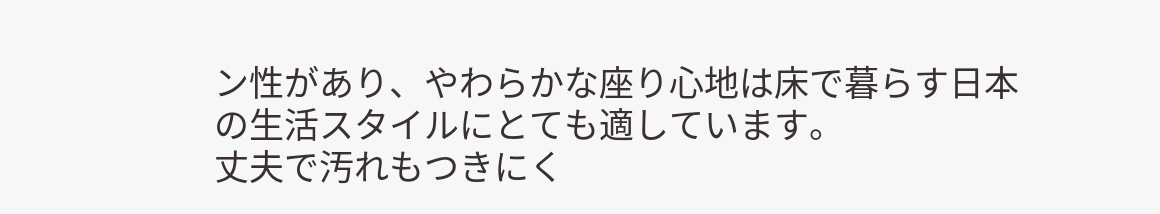ン性があり、やわらかな座り心地は床で暮らす日本の生活スタイルにとても適しています。
丈夫で汚れもつきにく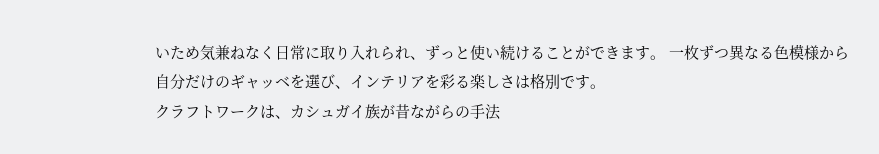いため気兼ねなく日常に取り入れられ、ずっと使い続けることができます。 一枚ずつ異なる色模様から自分だけのギャッベを選び、インテリアを彩る楽しさは格別です。
クラフトワークは、カシュガイ族が昔ながらの手法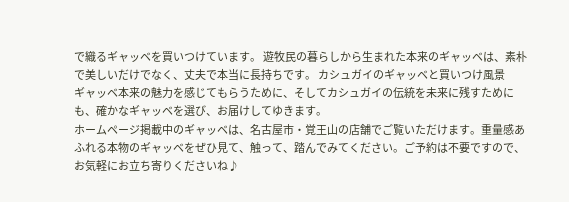で織るギャッベを買いつけています。 遊牧民の暮らしから生まれた本来のギャッベは、素朴で美しいだけでなく、丈夫で本当に長持ちです。 カシュガイのギャッベと買いつけ風景
ギャッベ本来の魅力を感じてもらうために、そしてカシュガイの伝統を未来に残すためにも、確かなギャッベを選び、お届けしてゆきます。
ホームページ掲載中のギャッベは、名古屋市・覚王山の店舗でご覧いただけます。重量感あふれる本物のギャッベをぜひ見て、触って、踏んでみてください。ご予約は不要ですので、お気軽にお立ち寄りくださいね♪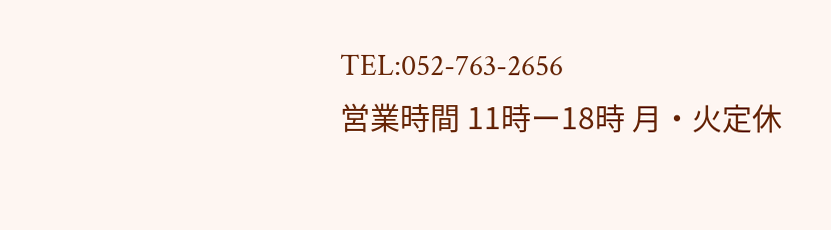TEL:052-763-2656
営業時間 11時ー18時 月・火定休